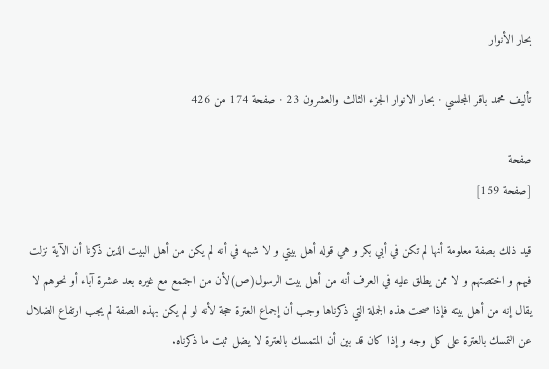بحار الأنوار

تأليف محمد باقر المجلسي · بحار الانوار الجزء الثالث والعشرون 23 · صفحة 174 من 426

صفحة
[صفحة 159]

قيد ذلك بصفة معلومة أنها لم تكن في أبي بكر و هي قوله أهل بيتي و لا شبهه في أنه لم يكن من أهل البيت الذين ذكرنا أن الآية نزلت فيهم و اختصتهم و لا ممن يطلق عليه في العرف أنه من أهل بيت الرسول(ص)لأن من اجتمع مع غيره بعد عشرة آباء أو نحوهم لا يقال إنه من أهل بيته فإذا صحت هذه الجملة التي ذكرناها وجب أن إجماع العترة حجة لأنه لو لم يكن بهذه الصفة لم يجب ارتفاع الضلال عن التمسك بالعترة على كل وجه و إذا كان قد بين أن المتمسك بالعترة لا يضل ثبت ما ذكرناه.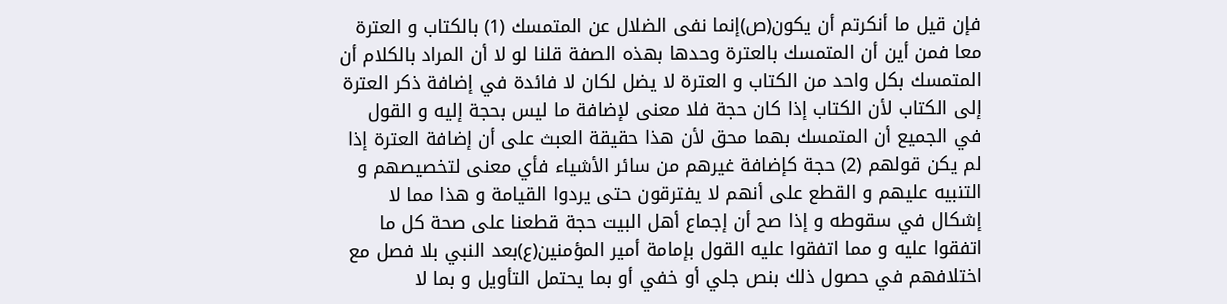فإن قيل ما أنكرتم أن يكون(ص)إنما نفى الضلال عن المتمسك (1) بالكتاب و العترة معا فمن أين أن المتمسك بالعترة وحدها بهذه الصفة قلنا لو لا أن المراد بالكلام أن المتمسك بكل واحد من الكتاب و العترة لا يضل لكان لا فائدة في إضافة ذكر العترة إلى الكتاب لأن الكتاب إذا كان حجة فلا معنى لإضافة ما ليس بحجة إليه و القول في الجميع أن المتمسك بهما محق لأن هذا حقيقة العبث على أن إضافة العترة إذا لم يكن قولهم (2) حجة كإضافة غيرهم من سائر الأشياء فأي معنى لتخصيصهم و التنبيه عليهم و القطع على أنهم لا يفترقون حتى يردوا القيامة و هذا مما لا إشكال في سقوطه و إذا صح أن إجماع أهل البيت حجة قطعنا على صحة كل ما اتفقوا عليه و مما اتفقوا عليه القول بإمامة أمير المؤمنين(ع)بعد النبي بلا فصل مع اختلافهم في حصول ذلك بنص جلي أو خفي أو بما يحتمل التأويل و بما لا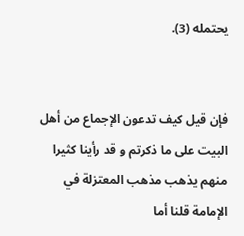يحتمله (3).


فإن قيل كيف تدعون الإجماع من أهل البيت على ما ذكرتم و قد رأينا كثيرا منهم يذهب مذهب المعتزلة في الإمامة قلنا أما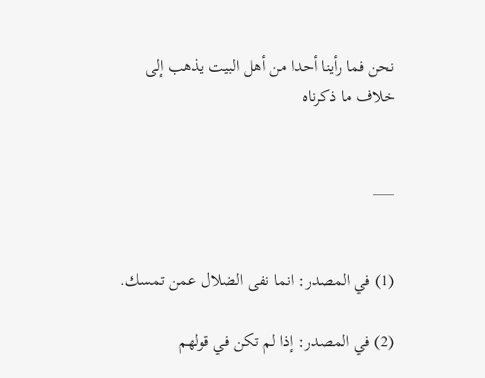نحن فما رأينا أحدا من أهل البيت يذهب إلى خلاف ما ذكرناه


___


(1) في المصدر: انما نفى الضلال عمن تمسك.

(2) في المصدر: إذا لم تكن في قولهم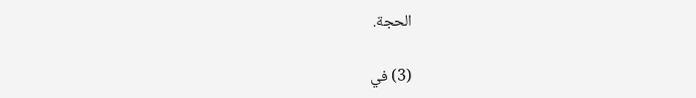الحجة.

(3) في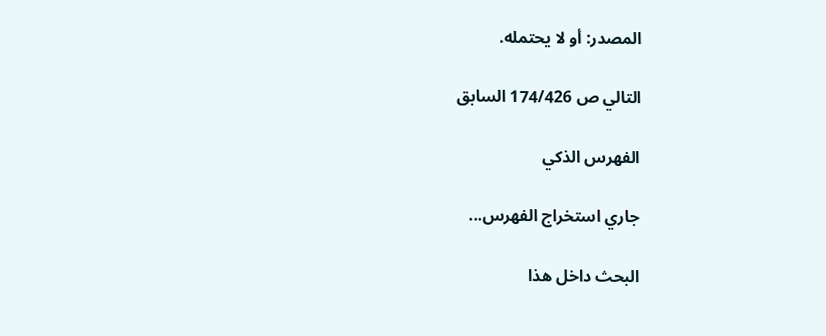المصدر: أو لا يحتمله.

التالي ص 174/426 السابق

الفهرس الذكي

جاري استخراج الفهرس...

البحث داخل هذا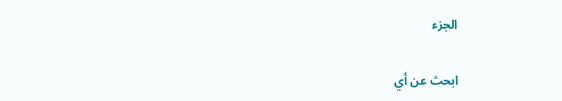الجزء

ابحث عن أي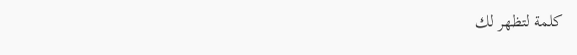كلمة لتظهر لك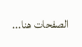الصفحات هنا...